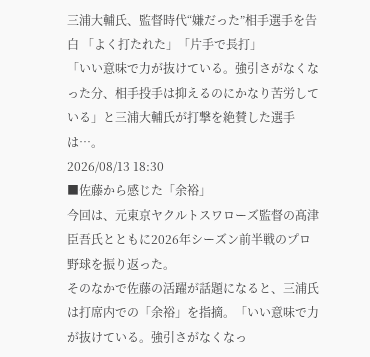三浦大輔氏、監督時代“嫌だった”相手選手を告白 「よく打たれた」「片手で長打」
「いい意味で力が抜けている。強引さがなくなった分、相手投手は抑えるのにかなり苦労している」と三浦大輔氏が打撃を絶賛した選手は…。
2026/08/13 18:30
■佐藤から感じた「余裕」
今回は、元東京ヤクルトスワローズ監督の髙津臣吾氏とともに2026年シーズン前半戦のプロ野球を振り返った。
そのなかで佐藤の活躍が話題になると、三浦氏は打席内での「余裕」を指摘。「いい意味で力が抜けている。強引さがなくなっ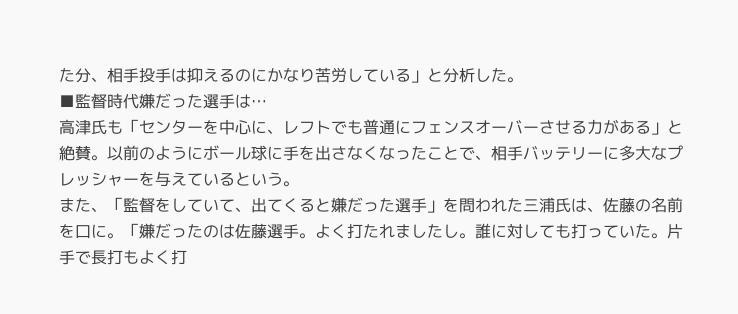た分、相手投手は抑えるのにかなり苦労している」と分析した。
■監督時代嫌だった選手は…
高津氏も「センターを中心に、レフトでも普通にフェンスオーバーさせる力がある」と絶賛。以前のようにボール球に手を出さなくなったことで、相手バッテリーに多大なプレッシャーを与えているという。
また、「監督をしていて、出てくると嫌だった選手」を問われた三浦氏は、佐藤の名前を口に。「嫌だったのは佐藤選手。よく打たれましたし。誰に対しても打っていた。片手で長打もよく打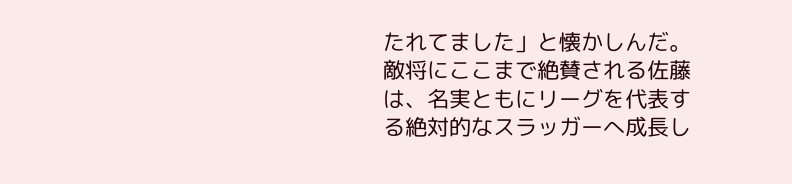たれてました」と懐かしんだ。
敵将にここまで絶賛される佐藤は、名実ともにリーグを代表する絶対的なスラッガーへ成長し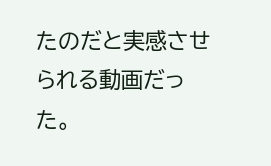たのだと実感させられる動画だった。